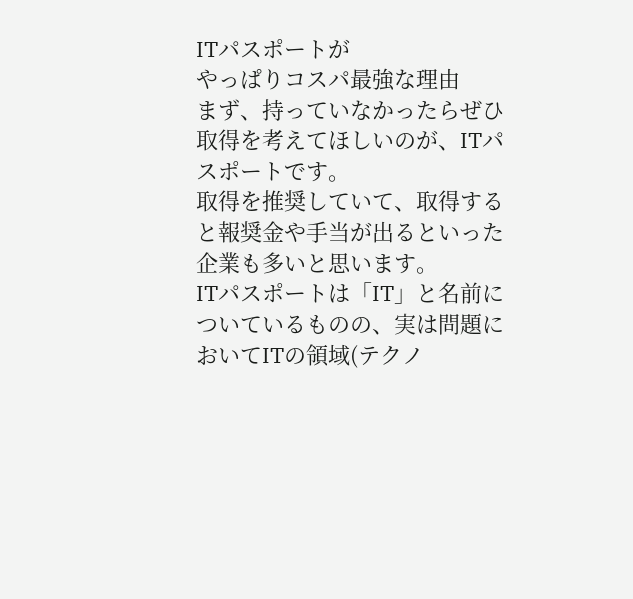ITパスポートが
やっぱりコスパ最強な理由
まず、持っていなかったらぜひ取得を考えてほしいのが、ITパスポートです。
取得を推奨していて、取得すると報奨金や手当が出るといった企業も多いと思います。
ITパスポートは「IT」と名前についているものの、実は問題においてITの領域(テクノ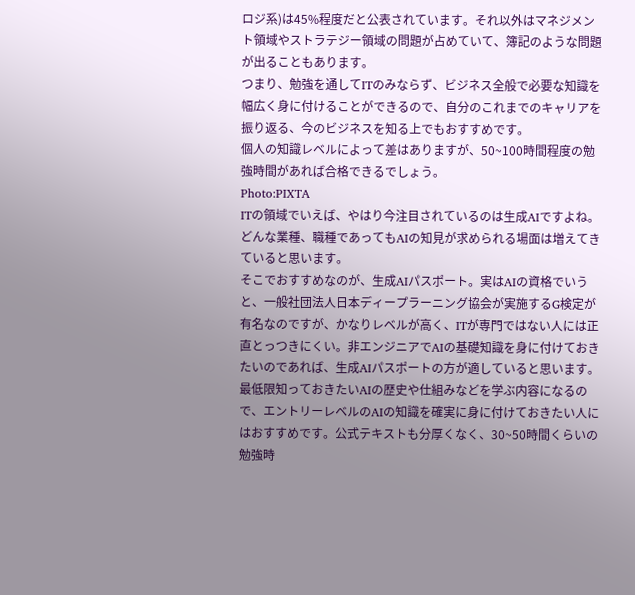ロジ系)は45%程度だと公表されています。それ以外はマネジメント領域やストラテジー領域の問題が占めていて、簿記のような問題が出ることもあります。
つまり、勉強を通してITのみならず、ビジネス全般で必要な知識を幅広く身に付けることができるので、自分のこれまでのキャリアを振り返る、今のビジネスを知る上でもおすすめです。
個人の知識レベルによって差はありますが、50~100時間程度の勉強時間があれば合格できるでしょう。
Photo:PIXTA
ITの領域でいえば、やはり今注目されているのは生成AIですよね。どんな業種、職種であってもAIの知見が求められる場面は増えてきていると思います。
そこでおすすめなのが、生成AIパスポート。実はAIの資格でいうと、一般社団法人日本ディープラーニング協会が実施するG検定が有名なのですが、かなりレベルが高く、ITが専門ではない人には正直とっつきにくい。非エンジニアでAIの基礎知識を身に付けておきたいのであれば、生成AIパスポートの方が適していると思います。
最低限知っておきたいAIの歴史や仕組みなどを学ぶ内容になるので、エントリーレベルのAIの知識を確実に身に付けておきたい人にはおすすめです。公式テキストも分厚くなく、30~50時間くらいの勉強時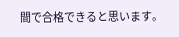間で合格できると思います。